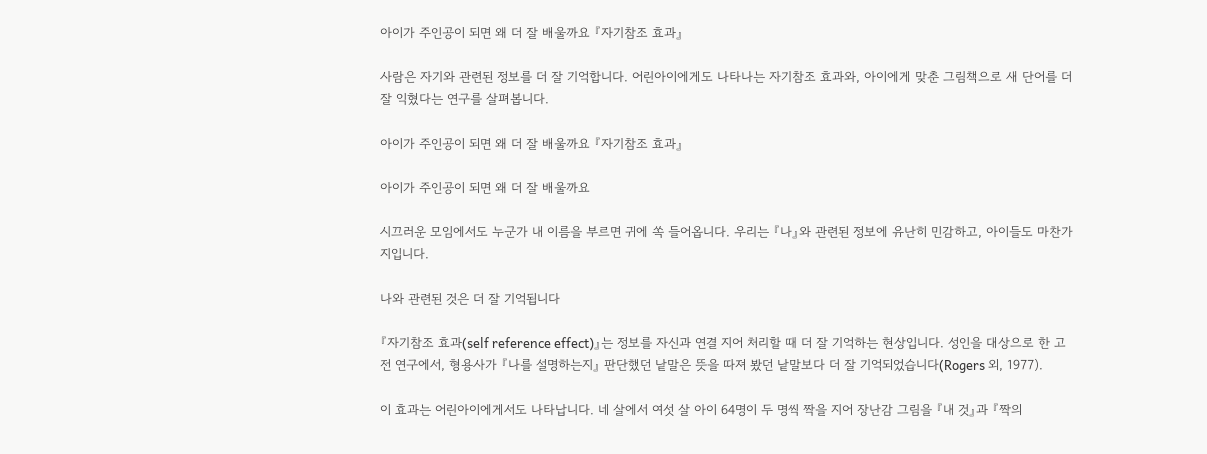아이가 주인공이 되면 왜 더 잘 배울까요 『자기참조 효과』

사람은 자기와 관련된 정보를 더 잘 기억합니다. 어린아이에게도 나타나는 자기참조 효과와, 아이에게 맞춘 그림책으로 새 단어를 더 잘 익혔다는 연구를 살펴봅니다.

아이가 주인공이 되면 왜 더 잘 배울까요 『자기참조 효과』

아이가 주인공이 되면 왜 더 잘 배울까요

시끄러운 모임에서도 누군가 내 이름을 부르면 귀에 쏙 들어옵니다. 우리는 『나』와 관련된 정보에 유난히 민감하고, 아이들도 마찬가지입니다.

나와 관련된 것은 더 잘 기억됩니다

『자기참조 효과(self reference effect)』는 정보를 자신과 연결 지어 처리할 때 더 잘 기억하는 현상입니다. 성인을 대상으로 한 고전 연구에서, 형용사가 『나를 설명하는지』 판단했던 낱말은 뜻을 따져 봤던 낱말보다 더 잘 기억되었습니다(Rogers 외, 1977).

이 효과는 어린아이에게서도 나타납니다. 네 살에서 여섯 살 아이 64명이 두 명씩 짝을 지어 장난감 그림을 『내 것』과 『짝의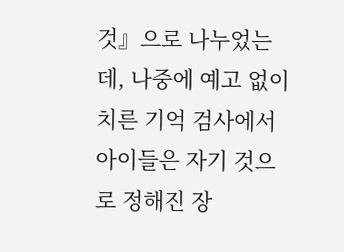것』으로 나누었는데, 나중에 예고 없이 치른 기억 검사에서 아이들은 자기 것으로 정해진 장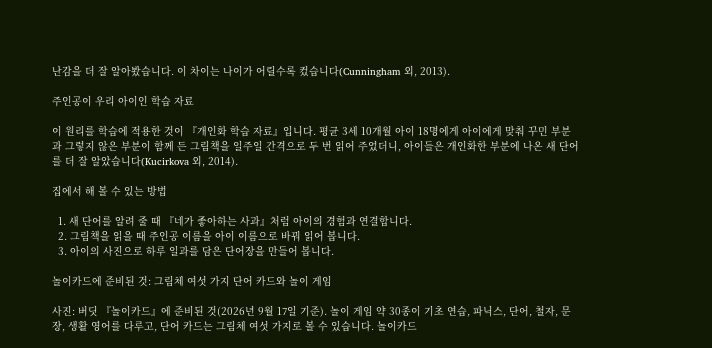난감을 더 잘 알아봤습니다. 이 차이는 나이가 어릴수록 컸습니다(Cunningham 외, 2013).

주인공이 우리 아이인 학습 자료

이 원리를 학습에 적용한 것이 『개인화 학습 자료』입니다. 평균 3세 10개월 아이 18명에게 아이에게 맞춰 꾸민 부분과 그렇지 않은 부분이 함께 든 그림책을 일주일 간격으로 두 번 읽어 주었더니, 아이들은 개인화한 부분에 나온 새 단어를 더 잘 알았습니다(Kucirkova 외, 2014).

집에서 해 볼 수 있는 방법

  1. 새 단어를 알려 줄 때 『네가 좋아하는 사과』처럼 아이의 경험과 연결합니다.
  2. 그림책을 읽을 때 주인공 이름을 아이 이름으로 바꿔 읽어 봅니다.
  3. 아이의 사진으로 하루 일과를 담은 단어장을 만들어 봅니다.

놀이카드에 준비된 것: 그림체 여섯 가지 단어 카드와 놀이 게임

사진: 버딧 『놀이카드』에 준비된 것(2026년 9월 17일 기준). 놀이 게임 약 30종이 기초 연습, 파닉스, 단어, 철자, 문장, 생활 영어를 다루고, 단어 카드는 그림체 여섯 가지로 볼 수 있습니다. 놀이카드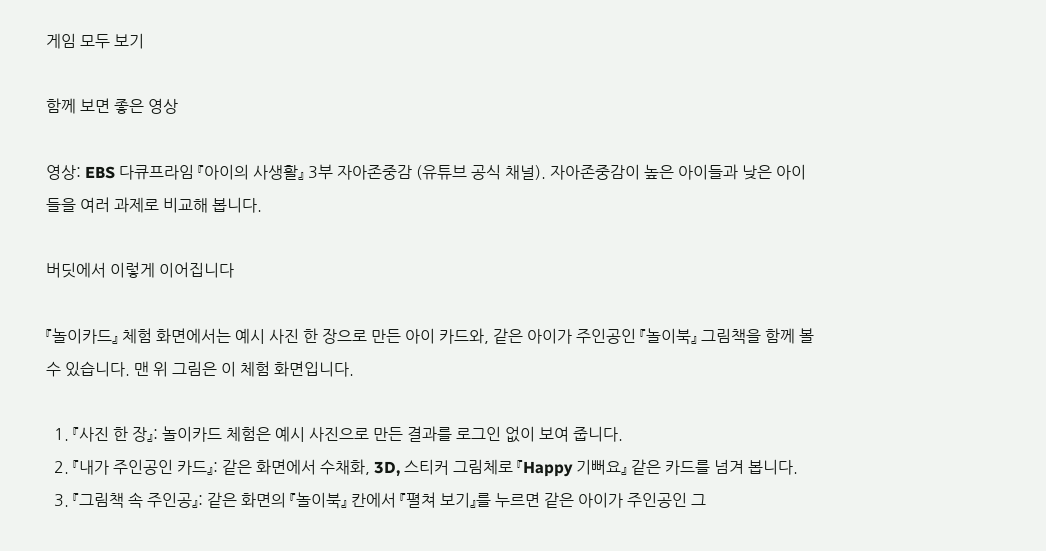게임 모두 보기

함께 보면 좋은 영상

영상: EBS 다큐프라임 『아이의 사생활』 3부 자아존중감 (유튜브 공식 채널). 자아존중감이 높은 아이들과 낮은 아이들을 여러 과제로 비교해 봅니다.

버딧에서 이렇게 이어집니다

『놀이카드』 체험 화면에서는 예시 사진 한 장으로 만든 아이 카드와, 같은 아이가 주인공인 『놀이북』 그림책을 함께 볼 수 있습니다. 맨 위 그림은 이 체험 화면입니다.

  1. 『사진 한 장』: 놀이카드 체험은 예시 사진으로 만든 결과를 로그인 없이 보여 줍니다.
  2. 『내가 주인공인 카드』: 같은 화면에서 수채화, 3D, 스티커 그림체로 『Happy 기뻐요』 같은 카드를 넘겨 봅니다.
  3. 『그림책 속 주인공』: 같은 화면의 『놀이북』 칸에서 『펼쳐 보기』를 누르면 같은 아이가 주인공인 그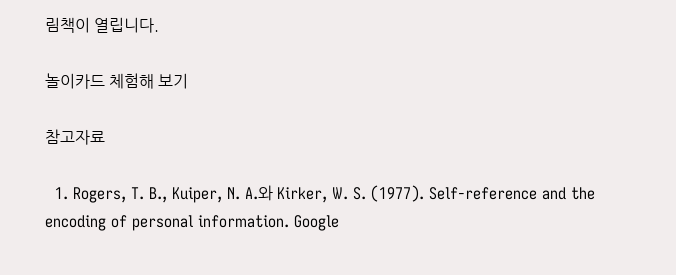림책이 열립니다.

놀이카드 체험해 보기

참고자료

  1. Rogers, T. B., Kuiper, N. A.와 Kirker, W. S. (1977). Self-reference and the encoding of personal information. Google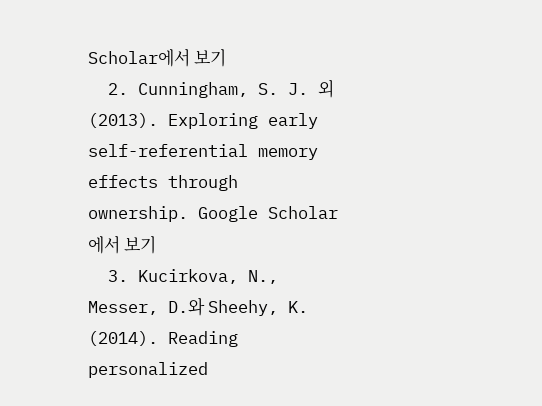Scholar에서 보기
  2. Cunningham, S. J. 외 (2013). Exploring early self-referential memory effects through ownership. Google Scholar에서 보기
  3. Kucirkova, N., Messer, D.와 Sheehy, K. (2014). Reading personalized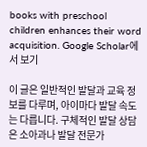books with preschool children enhances their word acquisition. Google Scholar에서 보기

이 글은 일반적인 발달과 교육 정보를 다루며, 아이마다 발달 속도는 다릅니다. 구체적인 발달 상담은 소아과나 발달 전문가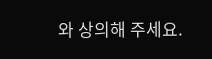와 상의해 주세요.